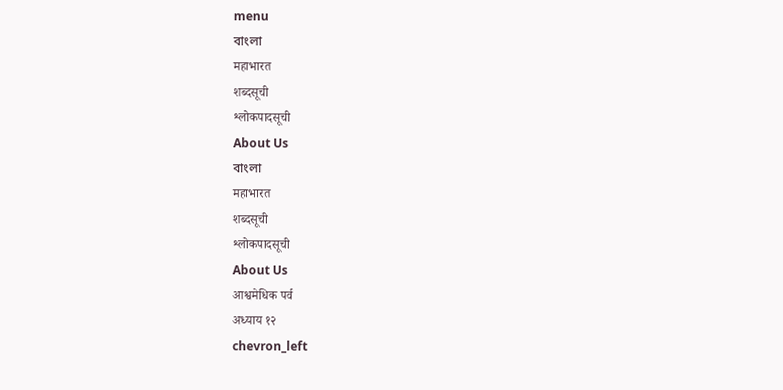menu
বাংলা
महाभारत
शब्दसूची
श्लोकपादसूची
About Us
বাংলা
महाभारत
शब्दसूची
श्लोकपादसूची
About Us
आश्वमेधिक पर्व
अध्याय १२
chevron_left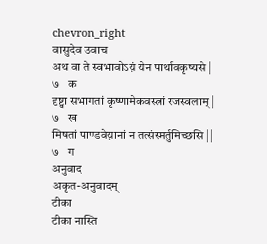chevron_right
वासुदेव उवाच
अथ वा ते स्वभावोऽय़ं येन पार्थावकृष्यसे |  ७   क
दृष्ट्वा सभागतां कृष्णामेकवस्त्रां रजस्वलाम् |  ७   ख
मिषतां पाण्डवेय़ानां न तत्संस्मर्तुमिच्छसि ||  ७   ग
अनुवाद
अकृत-अनुवादम्
टीका
टीका नास्ति